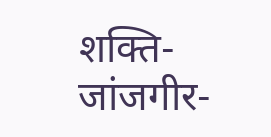शक्ति- जांजगीर-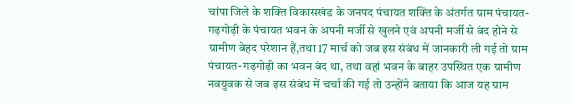चांपा जिले के शक्ति विकासखंड के जनपद पंचायत शक्ति के अंतर्गत ग्राम पंचायत-गढ़गोढ़ी के पंचायत भवन के अपनी मर्जी से खुलने एवं अपनी मर्जी से बंद होने से ग्रामीण बेहद परेशान हैं,तथा 17 मार्च को जब इस संबंध में जानकारी ली गई तो ग्राम पंचायत-गढ़गोढ़ी का भवन बंद था, तथा वहां भवन के बाहर उपस्थित एक ग्रामीण नवयुवक से जब इस संबंध में चर्चा की गई तो उन्होंने बताया कि आज यह ग्राम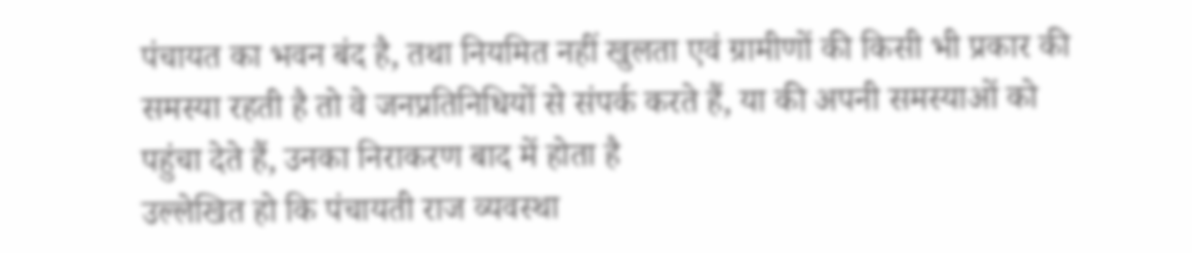पंचायत का भवन बंद है, तथा नियमित नहीं खुलता एवं ग्रामीणों की किसी भी प्रकार की समस्या रहती है तो वे जनप्रतिनिधियों से संपर्क करते हैं, या की अपनी समस्याओं को पहुंचा देते हैं, उनका निराकरण बाद में होता है
उल्लेखित हो कि पंचायती राज व्यवस्था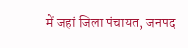में जहां जिला पंचायत, जनपद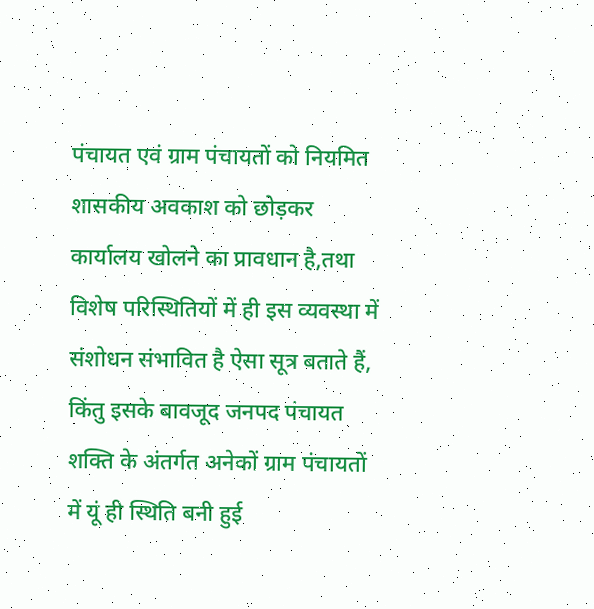पंचायत एवं ग्राम पंचायतों को नियमित शासकीय अवकाश को छोड़कर कार्यालय खोलने का प्रावधान है,तथा विशेष परिस्थितियों में ही इस व्यवस्था में संशोधन संभावित है ऐसा सूत्र बताते हैं, किंतु इसके बावजूद जनपद पंचायत शक्ति के अंतर्गत अनेकों ग्राम पंचायतों में यूं ही स्थिति बनी हुई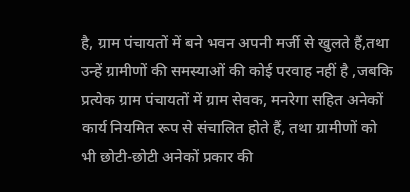है, ग्राम पंचायतों में बने भवन अपनी मर्जी से खुलते हैं,तथा उन्हें ग्रामीणों की समस्याओं की कोई परवाह नहीं है ,जबकि प्रत्येक ग्राम पंचायतों में ग्राम सेवक, मनरेगा सहित अनेकों कार्य नियमित रूप से संचालित होते हैं, तथा ग्रामीणों को भी छोटी-छोटी अनेकों प्रकार की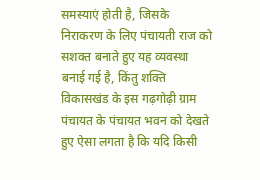समस्याएं होती है, जिसके निराकरण के लिए पंचायती राज को सशक्त बनाते हुए यह व्यवस्था बनाई गई है, किंतु शक्ति विकासखंड के इस गढ़गोढ़ी ग्राम पंचायत के पंचायत भवन को देखते हुए ऐसा लगता है कि यदि किसी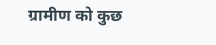ग्रामीण को कुछ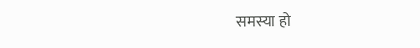समस्या हो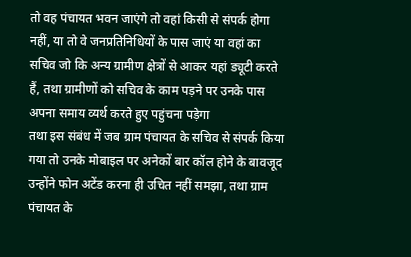तो वह पंचायत भवन जाएंगे तो वहां किसी से संपर्क होगा नहीं, या तो वे जनप्रतिनिधियों के पास जाएं या वहां का सचिव जो कि अन्य ग्रामीण क्षेत्रों से आकर यहां ड्यूटी करते हैं, तथा ग्रामीणों को सचिव के काम पड़ने पर उनके पास अपना समाय व्यर्थ करते हुए पहुंचना पड़ेगा
तथा इस संबंध में जब ग्राम पंचायत के सचिव से संपर्क किया गया तो उनके मोबाइल पर अनेकों बार कॉल होने के बावजूद उन्होंने फोन अटेंड करना ही उचित नहीं समझा, तथा ग्राम पंचायत के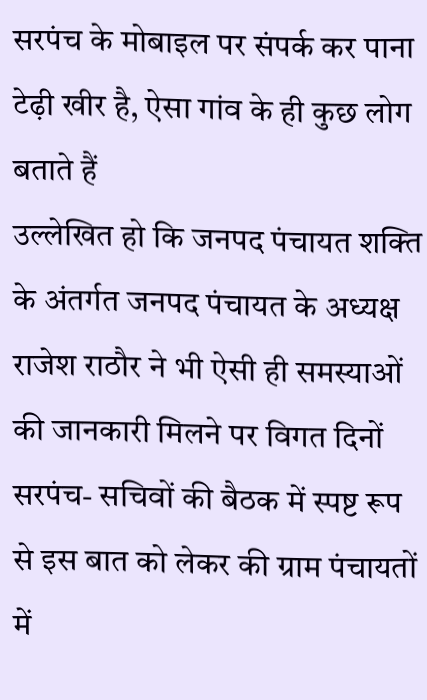सरपंच के मोबाइल पर संपर्क कर पाना टेढ़ी खीर है, ऐसा गांव के ही कुछ लोग बताते हैं
उल्लेखित हो कि जनपद पंचायत शक्ति के अंतर्गत जनपद पंचायत के अध्यक्ष राजेश राठौर ने भी ऐसी ही समस्याओं की जानकारी मिलने पर विगत दिनों सरपंच- सचिवों की बैठक में स्पष्ट रूप से इस बात को लेकर की ग्राम पंचायतों में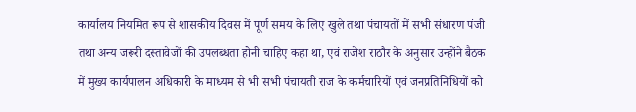कार्यालय नियमित रूप से शासकीय दिवस में पूर्ण समय के लिए खुले तथा पंचायतों में सभी संधारण पंजी तथा अन्य जरूरी दस्तावेजों की उपलब्धता होनी चाहिए कहा था, एवं राजेश राठौर के अनुसार उन्होंने बैठक में मुख्य कार्यपालन अधिकारी के माध्यम से भी सभी पंचायती राज के कर्मचारियों एवं जनप्रतिनिधियों को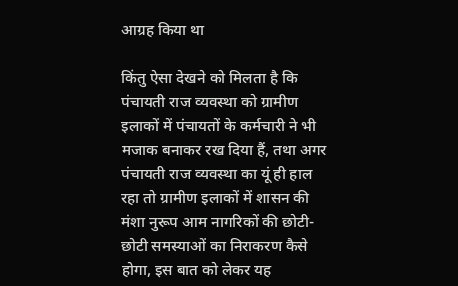आग्रह किया था

किंतु ऐसा देखने को मिलता है कि पंचायती राज व्यवस्था को ग्रामीण इलाकों में पंचायतों के कर्मचारी ने भी मजाक बनाकर रख दिया हैं, तथा अगर पंचायती राज व्यवस्था का यूं ही हाल रहा तो ग्रामीण इलाकों में शासन की मंशा नुरूप आम नागरिकों की छोटी-छोटी समस्याओं का निराकरण कैसे होगा, इस बात को लेकर यह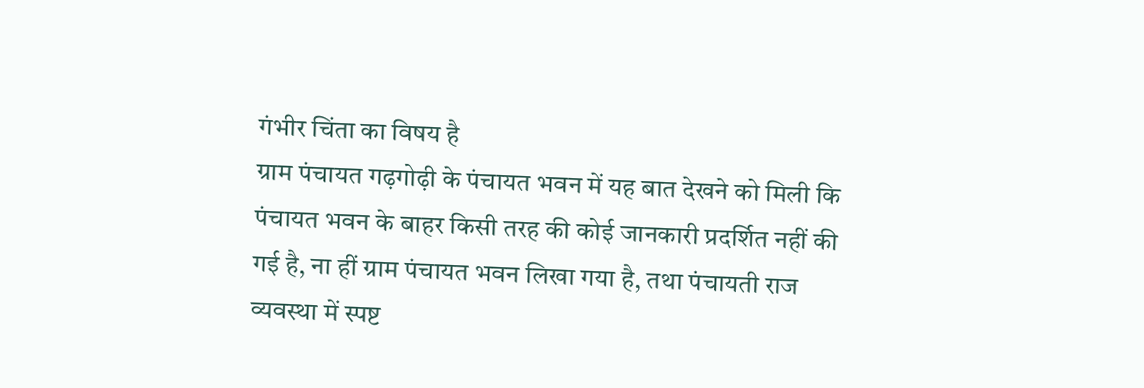गंभीर चिंता का विषय है
ग्राम पंचायत गढ़गोढ़ी के पंचायत भवन में यह बात देखने को मिली कि पंचायत भवन के बाहर किसी तरह की कोई जानकारी प्रदर्शित नहीं की गई है, ना हीं ग्राम पंचायत भवन लिखा गया है, तथा पंचायती राज व्यवस्था में स्पष्ट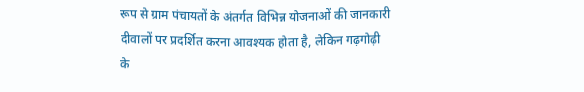रूप से ग्राम पंचायतों के अंतर्गत विभिन्न योजनाओं की जानकारी दीवालों पर प्रदर्शित करना आवश्यक होता है, लेकिन गढ़गोढ़ी के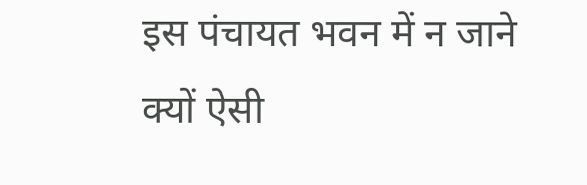इस पंचायत भवन में न जाने क्यों ऐसी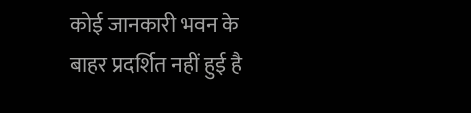कोई जानकारी भवन के बाहर प्रदर्शित नहीं हुई है